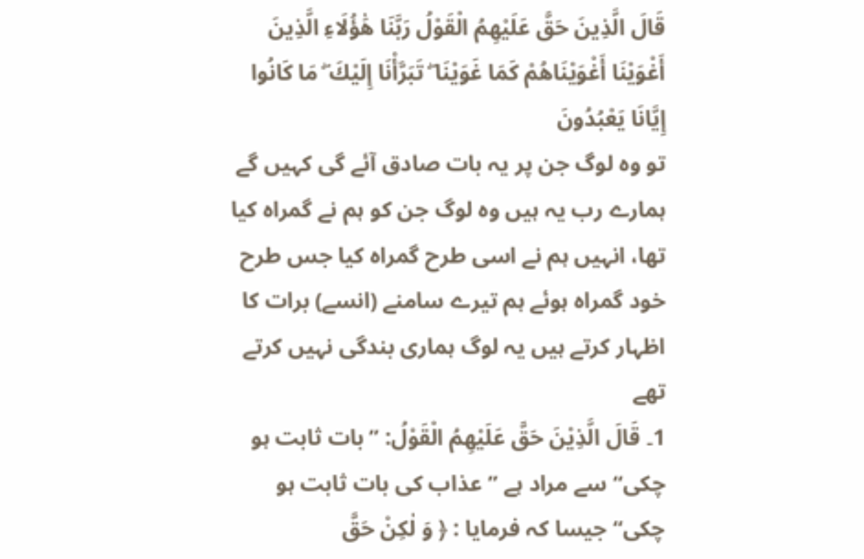قَالَ الَّذِينَ حَقَّ عَلَيْهِمُ الْقَوْلُ رَبَّنَا هَٰؤُلَاءِ الَّذِينَ أَغْوَيْنَا أَغْوَيْنَاهُمْ كَمَا غَوَيْنَا ۖ تَبَرَّأْنَا إِلَيْكَ ۖ مَا كَانُوا إِيَّانَا يَعْبُدُونَ
تو وہ لوگ جن پر یہ بات صادق آئے گی کہیں گے ہمارے رب یہ ہیں وہ لوگ جن کو ہم نے گمراہ کیا تھا، انہیں ہم نے اسی طرح گمراہ کیا جس طرح خود گمراہ ہوئے ہم تیرے سامنے (انسے) برات کا اظہار کرتے ہیں یہ لوگ ہماری بندگی نہیں کرتے تھے
1۔ قَالَ الَّذِيْنَ حَقَّ عَلَيْهِمُ الْقَوْلُ: ’’بات ثابت ہو چکی‘‘ سے مراد ہے ’’عذاب کی بات ثابت ہو چکی‘‘ جیسا کہ فرمایا : ﴿ وَ لٰكِنْ حَقَّ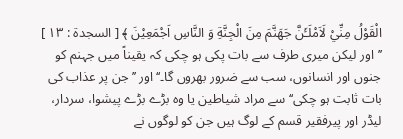الْقَوْلُ مِنِّيْ لَاَمْلَـَٔنَّ جَهَنَّمَ مِنَ الْجِنَّةِ وَ النَّاسِ اَجْمَعِيْنَ ﴾ [ السجدۃ : ۱۳ ] ’’اور لیکن میری طرف سے بات پکی ہو چکی کہ یقیناً میں جہنم کو جنوں اور انسانوں، سب سے ضرور بھروں گا۔‘‘ اور ’’جن پر عذاب کی بات ثابت ہو چکی‘‘ سے مراد شیاطین یا وہ بڑے بڑے پیشوا، سردار، لیڈر اور پیرفقیر قسم کے لوگ ہیں جن کو لوگوں نے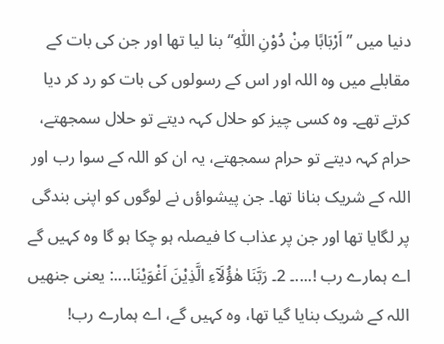دنیا میں ’’ اَرْبَابًا مِنْ دُوْنِ اللّٰهِ‘‘ بنا لیا تھا اور جن کی بات کے مقابلے میں وہ اللہ اور اس کے رسولوں کی بات کو رد کر دیا کرتے تھے۔ وہ کسی چیز کو حلال کہہ دیتے تو حلال سمجھتے، حرام کہہ دیتے تو حرام سمجھتے، یہ ان کو اللہ کے سوا رب اور اللہ کے شریک بنانا تھا۔ جن پیشواؤں نے لوگوں کو اپنی بندگی پر لگایا تھا اور جن پر عذاب کا فیصلہ ہو چکا ہو گا وہ کہیں گے اے ہمارے رب !....۔ 2۔ رَبَّنَا هٰؤُلَآءِ الَّذِيْنَ اَغْوَيْنَا....: یعنی جنھیں اللہ کے شریک بنایا گیا تھا، وہ کہیں گے، اے ہمارے رب!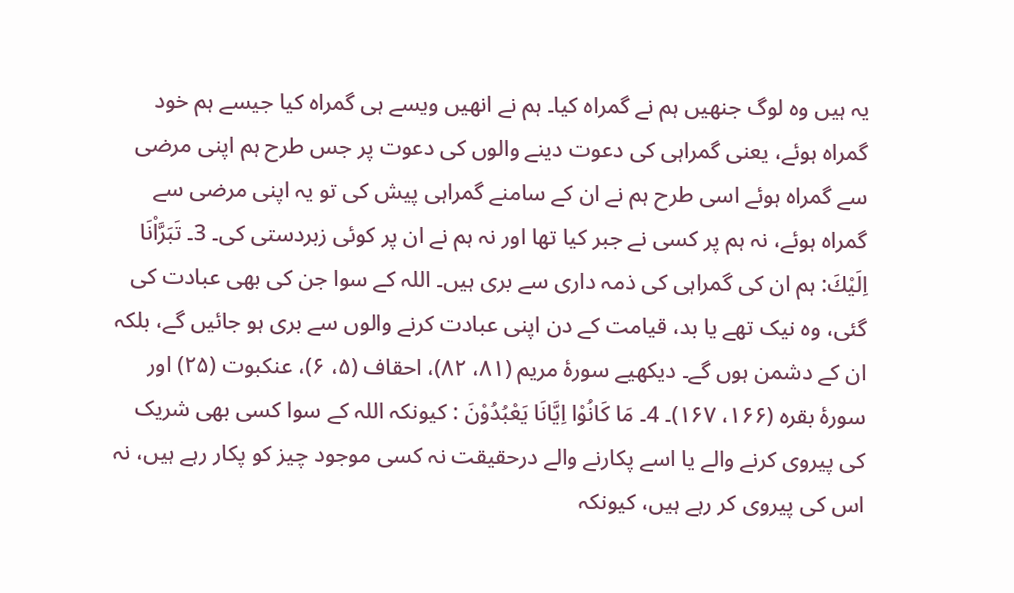یہ ہیں وہ لوگ جنھیں ہم نے گمراہ کیا۔ ہم نے انھیں ویسے ہی گمراہ کیا جیسے ہم خود گمراہ ہوئے، یعنی گمراہی کی دعوت دینے والوں کی دعوت پر جس طرح ہم اپنی مرضی سے گمراہ ہوئے اسی طرح ہم نے ان کے سامنے گمراہی پیش کی تو یہ اپنی مرضی سے گمراہ ہوئے، نہ ہم پر کسی نے جبر کیا تھا اور نہ ہم نے ان پر کوئی زبردستی کی۔ 3۔ تَبَرَّاْنَا اِلَيْكَ: ہم ان کی گمراہی کی ذمہ داری سے بری ہیں۔ اللہ کے سوا جن کی بھی عبادت کی گئی، وہ نیک تھے یا بد، قیامت کے دن اپنی عبادت کرنے والوں سے بری ہو جائیں گے، بلکہ ان کے دشمن ہوں گے۔ دیکھیے سورۂ مریم (۸۱، ۸۲)، احقاف (۵، ۶)، عنکبوت (۲۵) اور سورۂ بقرہ (۱۶۶، ۱۶۷)۔ 4۔ مَا كَانُوْا اِيَّانَا يَعْبُدُوْنَ : کیونکہ اللہ کے سوا کسی بھی شریک کی پیروی کرنے والے یا اسے پکارنے والے درحقیقت نہ کسی موجود چیز کو پکار رہے ہیں، نہ اس کی پیروی کر رہے ہیں، کیونکہ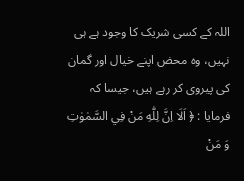اللہ کے کسی شریک کا وجود ہے ہی نہیں، وہ محض اپنے خیال اور گمان کی پیروی کر رہے ہیں، جیسا کہ فرمایا : ﴿ اَلَا اِنَّ لِلّٰهِ مَنْ فِي السَّمٰوٰتِ وَ مَنْ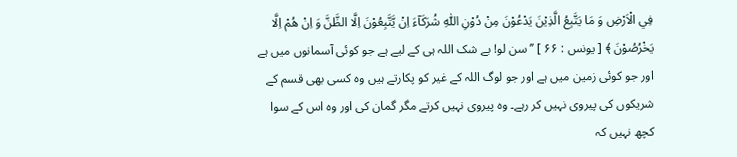فِي الْاَرْضِ وَ مَا يَتَّبِعُ الَّذِيْنَ يَدْعُوْنَ مِنْ دُوْنِ اللّٰهِ شُرَكَآءَ اِنْ يَّتَّبِعُوْنَ اِلَّا الظَّنَّ وَ اِنْ هُمْ اِلَّا يَخْرُصُوْنَ ﴾ [ یونس : ۶۶ ] ’’سن لو! بے شک اللہ ہی کے لیے ہے جو کوئی آسمانوں میں ہے اور جو کوئی زمین میں ہے اور جو لوگ اللہ کے غیر کو پکارتے ہیں وہ کسی بھی قسم کے شریکوں کی پیروی نہیں کر رہے۔ وہ پیروی نہیں کرتے مگر گمان کی اور وہ اس کے سوا کچھ نہیں کہ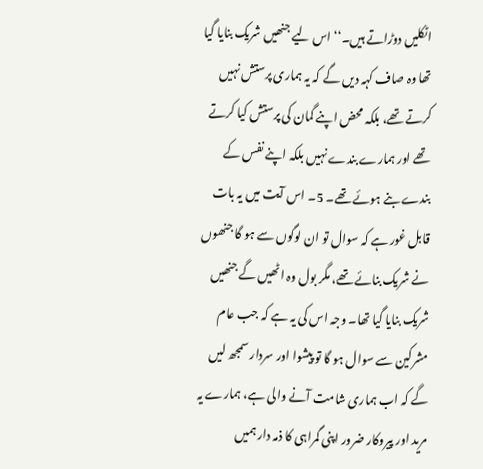اٹکلیں دوڑاتے ہیں۔‘‘ اس لیے جنھیں شریک بنایا گیا تھا وہ صاف کہہ دیں گے کہ یہ ہماری پرستش نہیں کرتے تھے، بلکہ محض اپنے گمان کی پرستش کیا کرتے تھے اور ہمارے بندے نہیں بلکہ اپنے نفس کے بندے بنے ہوئے تھے۔ 5۔ اس آیت میں یہ بات قابل غور ہے کہ سوال تو ان لوگوں سے ہو گا جنھوں نے شریک بنائے تھے، مگر بول وہ اٹھیں گے جنھیں شریک بنایا گیا تھا۔ وجہ اس کی یہ ہے کہ جب عام مشرکین سے سوال ہو گا تو پیشوا اور سردار سمجھ لیں گے کہ اب ہماری شامت آنے والی ہے، ہمارے یہ مرید اور پیروکار ضرور اپنی گمراہی کا ذمہ دار ہمیں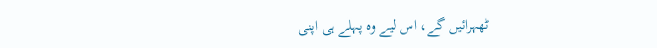ٹھہرائیں گے، اس لیے وہ پہلے ہی اپنی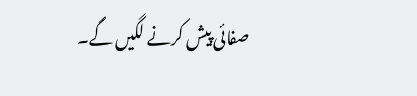صفائی پیش کرنے لگیں گے۔